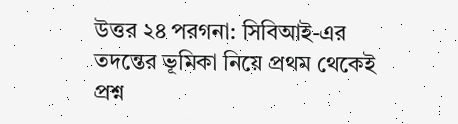উত্তর ২৪ পরগনা: সিবিআই-এর তদন্তের ভূমিকা নিয়ে প্রথম থেকেই প্রশ্ন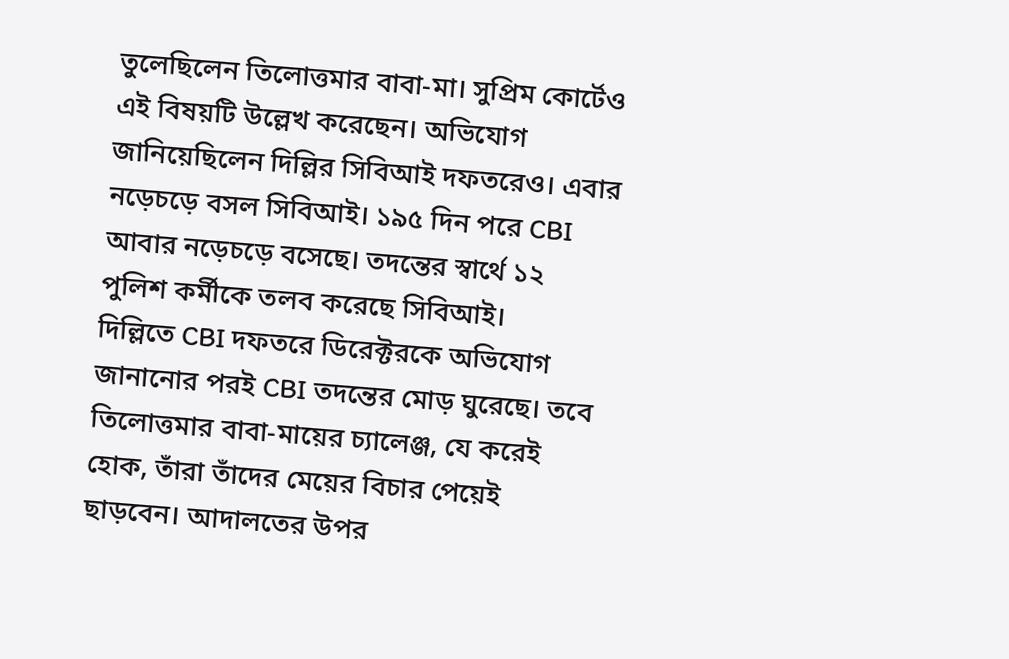তুলেছিলেন তিলোত্তমার বাবা-মা। সুপ্রিম কোর্টেও এই বিষয়টি উল্লেখ করেছেন। অভিযোগ জানিয়েছিলেন দিল্লির সিবিআই দফতরেও। এবার নড়েচড়ে বসল সিবিআই। ১৯৫ দিন পরে CBI আবার নড়েচড়ে বসেছে। তদন্তের স্বার্থে ১২ পুলিশ কর্মীকে তলব করেছে সিবিআই।
দিল্লিতে CBI দফতরে ডিরেক্টরকে অভিযোগ জানানোর পরই CBI তদন্তের মোড় ঘুরেছে। তবে তিলোত্তমার বাবা-মায়ের চ্যালেঞ্জ, যে করেই হোক, তাঁরা তাঁদের মেয়ের বিচার পেয়েই ছাড়বেন। আদালতের উপর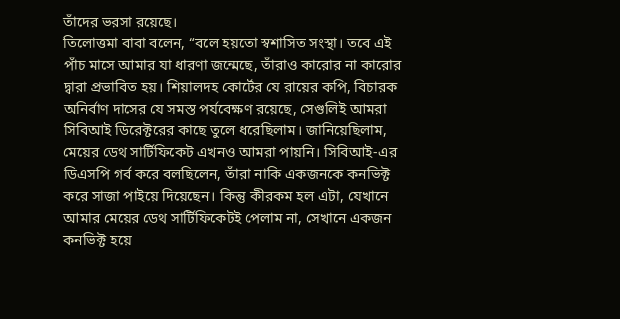তাঁদের ভরসা রয়েছে।
তিলোত্তমা বাবা বলেন, “বলে হয়তো স্বশাসিত সংস্থা। তবে এই পাঁচ মাসে আমার যা ধারণা জন্মেছে, তাঁরাও কারোর না কারোর দ্বারা প্রভাবিত হয়। শিয়ালদহ কোর্টের যে রায়ের কপি, বিচারক অনির্বাণ দাসের যে সমস্ত পর্যবেক্ষণ রয়েছে, সেগুলিই আমরা সিবিআই ডিরেক্টরের কাছে তুলে ধরেছিলাম। জানিয়েছিলাম, মেয়ের ডেথ সার্টিফিকেট এখনও আমরা পায়নি। সিবিআই-এর ডিএসপি গর্ব করে বলছিলেন, তাঁরা নাকি একজনকে কনভিক্ট করে সাজা পাইয়ে দিয়েছেন। কিন্তু কীরকম হল এটা, যেখানে আমার মেয়ের ডেথ সার্টিফিকেটই পেলাম না, সেখানে একজন কনভিক্ট হয়ে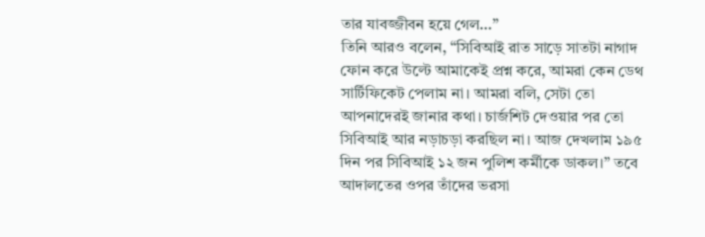তার যাবজ্জীবন হয়ে গেল…”
তিনি আরও বলেন, “সিবিআই রাত সাড়ে সাতটা নাগাদ ফোন করে উল্টে আমাকেই প্রশ্ন করে, আমরা কেন ডেথ সার্টিফিকেট পেলাম না। আমরা বলি, সেটা তো আপনাদেরই জানার কথা। চার্জশিট দেওয়ার পর তো সিবিআই আর নড়াচড়া করছিল না। আজ দেখলাম ১৯৫ দিন পর সিবিআই ১২ জন পুলিশ কর্মীকে ডাকল।” তবে আদালতের ওপর তাঁদের ভরসা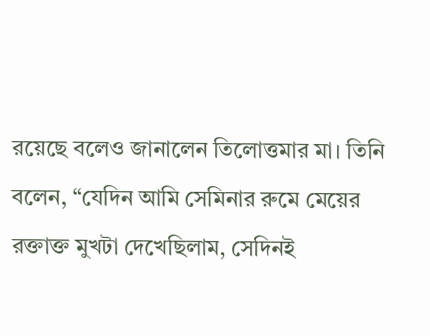রয়েছে বলেও জানালেন তিলোত্তমার মা। তিনি বলেন, “যেদিন আমি সেমিনার রুমে মেয়ের রক্তাক্ত মুখটা দেখেছিলাম, সেদিনই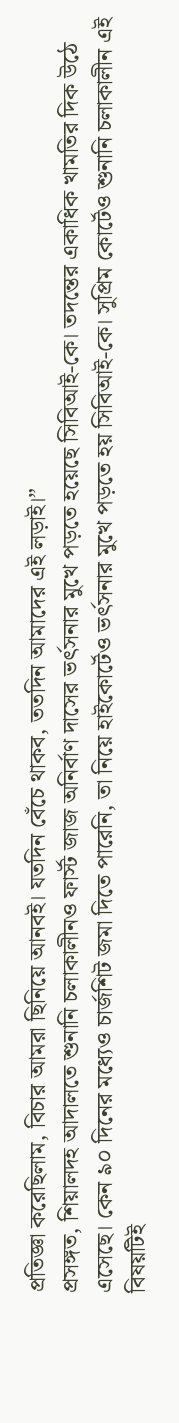প্রতিজ্ঞা করেছিলাম, বিচার আমরা ছিনিয়ে আনবই। যতদিন বেঁচে থাকব, ততদিন আমাদের এই লড়াই।”
প্রসঙ্গত, শিয়ালদহ আদালতে শুনানি চলাকালীনও ফার্স্ট জাজ অনির্বাণ দাসের ভর্ৎসনার মুখে পড়তে হয়েছে সিবিআই-কে। তদন্তের একাধিক খামতির দিক উঠে এসেছে। কেন ৯০ দিনের মধ্যেও চার্জশিট জমা দিতে পারেনি, তা নিয়ে হাইকোর্টেও ভর্ৎসনার মুখে পড়তে হয় সিবিআই-কে। সুপ্রিম কোর্টেও শুনানি চলাকালীন এই বিষয়টিই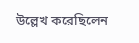উল্লেখ করেছিলেন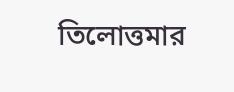তিলোত্তমার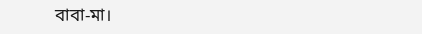বাবা-মা।